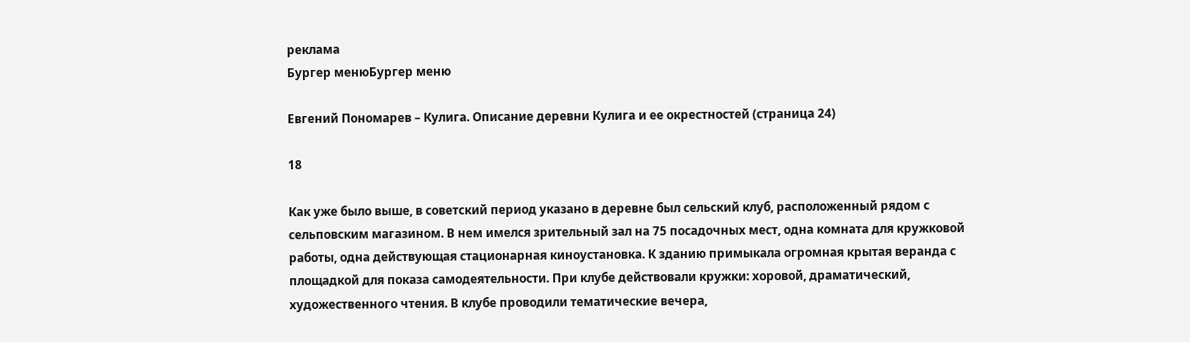реклама
Бургер менюБургер меню

Евгений Пономарев – Кулига. Описание деревни Кулига и ее окрестностей (страница 24)

18

Как уже было выше, в советский период указано в деревне был сельский клуб, расположенный рядом с сельповским магазином. В нем имелся зрительный зал на 75 посадочных мест, одна комната для кружковой работы, одна действующая стационарная киноустановка. К зданию примыкала огромная крытая веранда с площадкой для показа самодеятельности. При клубе действовали кружки: хоровой, драматический, художественного чтения. В клубе проводили тематические вечера,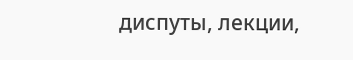диспуты, лекции,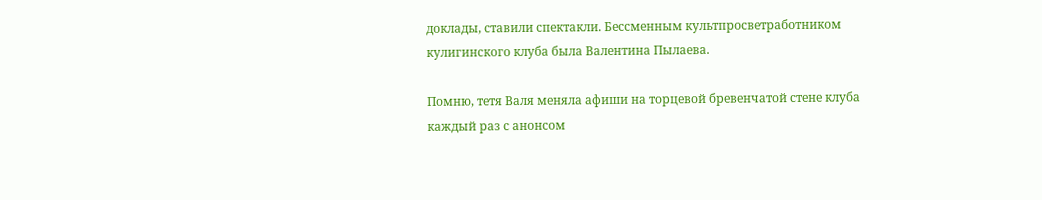доклады, ставили спектакли. Бессменным культпросветработником кулигинского клуба была Валентина Пылаева.

Помню, тетя Валя меняла афиши на торцевой бревенчатой стене клуба каждый раз с анонсом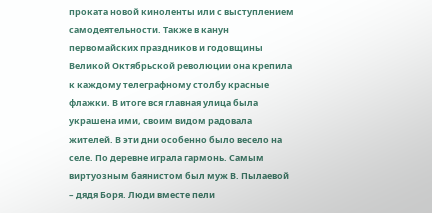проката новой киноленты или с выступлением самодеятельности. Также в канун первомайских праздников и годовщины Великой Октябрьской революции она крепила к каждому телеграфному столбу красные флажки. В итоге вся главная улица была украшена ими, своим видом радовала жителей. В эти дни особенно было весело на селе. По деревне играла гармонь. Самым виртуозным баянистом был муж В. Пылаевой – дядя Боря. Люди вместе пели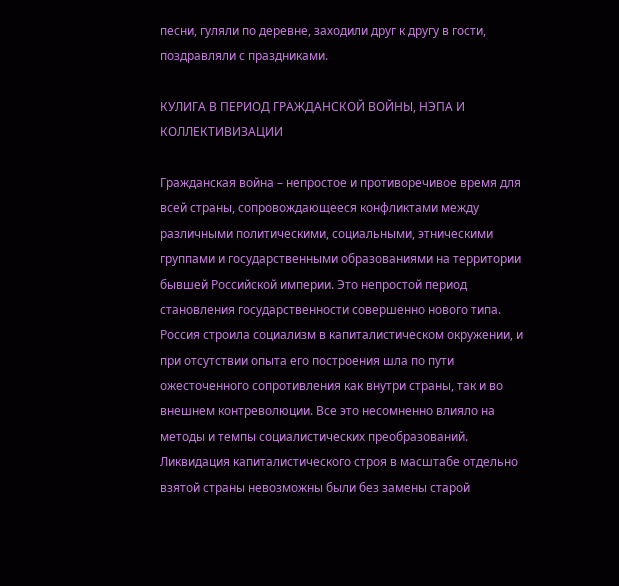песни, гуляли по деревне, заходили друг к другу в гости, поздравляли с праздниками.

КУЛИГА В ПЕРИОД ГРАЖДАНСКОЙ ВОЙНЫ, НЭПА И КОЛЛЕКТИВИЗАЦИИ

Гражданская война – непростое и противоречивое время для всей страны, сопровождающееся конфликтами между различными политическими, социальными, этническими группами и государственными образованиями на территории бывшей Российской империи. Это непростой период становления государственности совершенно нового типа. Россия строила социализм в капиталистическом окружении, и при отсутствии опыта его построения шла по пути ожесточенного сопротивления как внутри страны, так и во внешнем контреволюции. Все это несомненно влияло на методы и темпы социалистических преобразований. Ликвидация капиталистического строя в масштабе отдельно взятой страны невозможны были без замены старой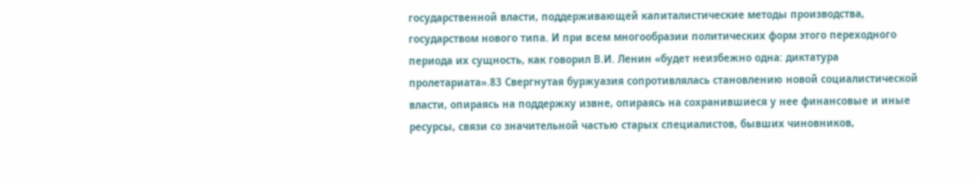государственной власти, поддерживающей капиталистические методы производства, государством нового типа. И при всем многообразии политических форм этого переходного периода их сущность, как говорил В.И. Ленин «будет неизбежно одна: диктатура пролетариата».83 Свергнутая буржуазия сопротивлялась становлению новой социалистической власти, опираясь на поддержку извне, опираясь на сохранившиеся у нее финансовые и иные ресурсы, связи со значительной частью старых специалистов, бывших чиновников,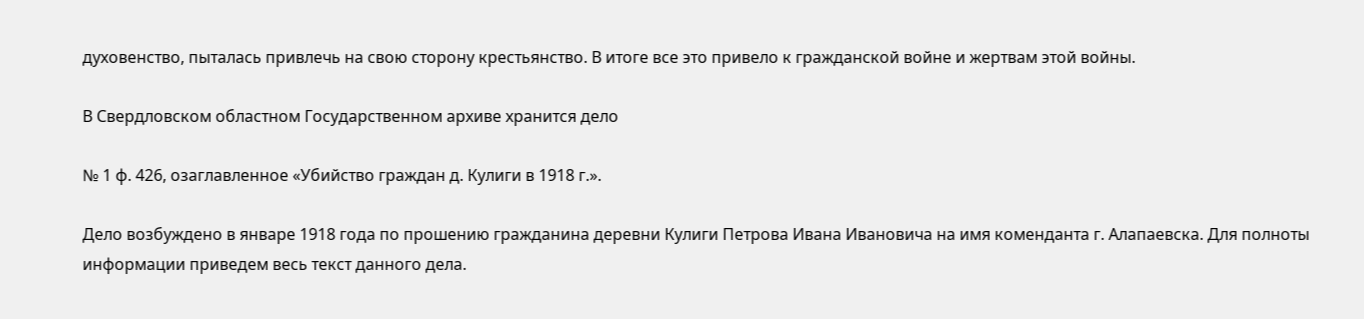духовенство, пыталась привлечь на свою сторону крестьянство. В итоге все это привело к гражданской войне и жертвам этой войны.

В Свердловском областном Государственном архиве хранится дело

№ 1 ф. 426, озаглавленное «Убийство граждан д. Кулиги в 1918 г.».

Дело возбуждено в январе 1918 года по прошению гражданина деревни Кулиги Петрова Ивана Ивановича на имя коменданта г. Алапаевска. Для полноты информации приведем весь текст данного дела.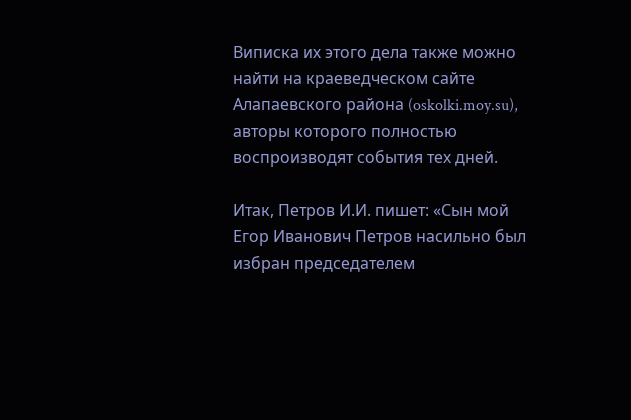Виписка их этого дела также можно найти на краеведческом сайте Алапаевского района (oskolki.moy.su), авторы которого полностью воспроизводят события тех дней.

Итак, Петров И.И. пишет: «Сын мой Егор Иванович Петров насильно был избран председателем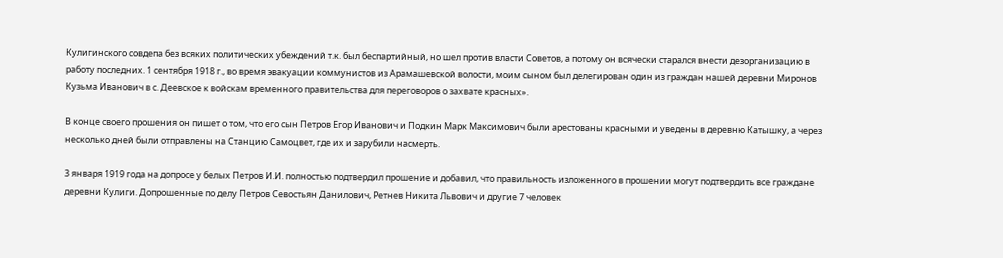Кулигинского совдепа без всяких политических убеждений т.к. был беспартийный, но шел против власти Советов, а потому он всячески старался внести дезорганизацию в работу последних. 1 сентября 1918 г., во время эвакуации коммунистов из Арамашевской волости, моим сыном был делегирован один из граждан нашей деревни Миронов Кузьма Иванович в с. Деевское к войскам временного правительства для переговоров о захвате красных».

В конце своего прошения он пишет о том, что его сын Петров Егор Иванович и Подкин Марк Максимович были арестованы красными и уведены в деревню Катышку, а через несколько дней были отправлены на Станцию Самоцвет, где их и зарубили насмерть.

3 января 1919 года на допросе у белых Петров И.И. полностью подтвердил прошение и добавил, что правильность изложенного в прошении могут подтвердить все граждане деревни Кулиги. Допрошенные по делу Петров Севостьян Данилович, Ретнев Никита Львович и другие 7 человек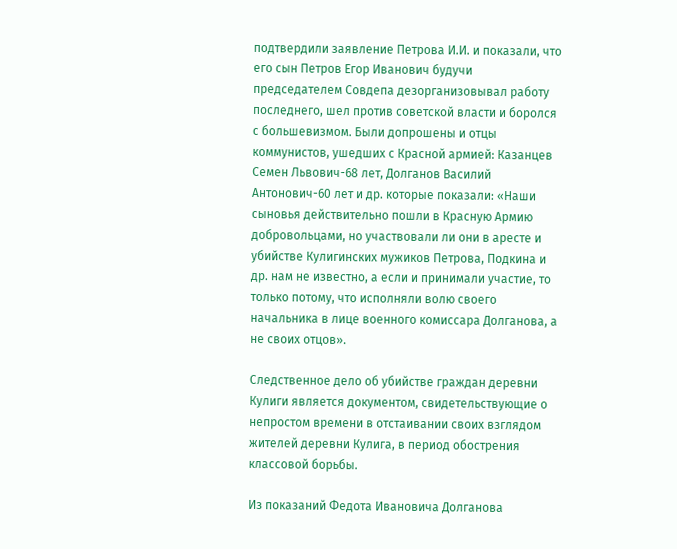подтвердили заявление Петрова И.И. и показали, что его сын Петров Егор Иванович будучи председателем Совдепа дезорганизовывал работу последнего, шел против советской власти и боролся с большевизмом. Были допрошены и отцы коммунистов, ушедших с Красной армией: Казанцев Семен Львович-68 лет, Долганов Василий Антонович-60 лет и др. которые показали: «Наши сыновья действительно пошли в Красную Армию добровольцами, но участвовали ли они в аресте и убийстве Кулигинских мужиков Петрова, Подкина и др. нам не известно, а если и принимали участие, то только потому, что исполняли волю своего начальника в лице военного комиссара Долганова, а не своих отцов».

Следственное дело об убийстве граждан деревни Кулиги является документом, свидетельствующие о непростом времени в отстаивании своих взглядом жителей деревни Кулига, в период обострения классовой борьбы.

Из показаний Федота Ивановича Долганова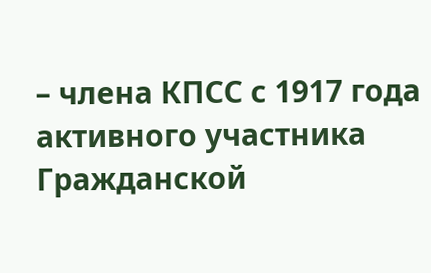– члена КПСС с 1917 года активного участника Гражданской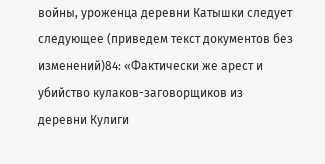войны, уроженца деревни Катышки следует следующее (приведем текст документов без изменений)84: «Фактически же арест и убийство кулаков-заговорщиков из деревни Кулиги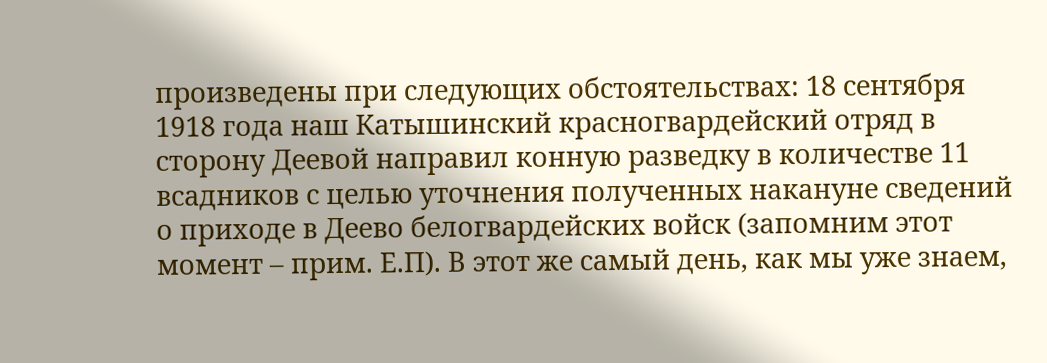произведены при следующих обстоятельствах: 18 сентября 1918 года наш Катышинский красногвардейский отряд в сторону Деевой направил конную разведку в количестве 11 всадников с целью уточнения полученных накануне сведений о приходе в Деево белогвардейских войск (запомним этот момент – прим. Е.П). В этот же самый день, как мы уже знаем,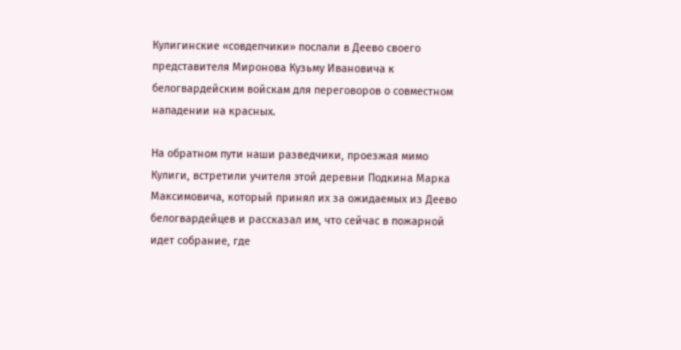Кулигинские «совдепчики» послали в Деево своего представителя Миронова Кузьму Ивановича к белогвардейским войскам для переговоров о совместном нападении на красных.

На обратном пути наши разведчики, проезжая мимо Кулиги, встретили учителя этой деревни Подкина Марка Максимовича, который принял их за ожидаемых из Деево белогвардейцев и рассказал им, что сейчас в пожарной идет собрание, где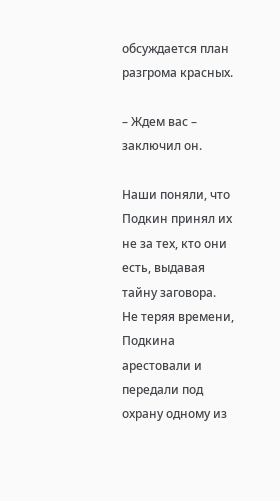обсуждается план разгрома красных.

– Ждем вас – заключил он.

Наши поняли, что Подкин принял их не за тех, кто они есть, выдавая тайну заговора. Не теряя времени, Подкина арестовали и передали под охрану одному из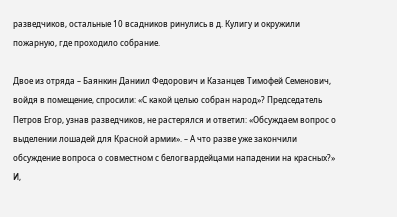разведчиков, остальные 10 всадников ринулись в д. Кулигу и окружили пожарную, где проходило собрание.

Двое из отряда – Баянкин Даниил Федорович и Казанцев Тимофей Семенович, войдя в помещение, спросили: «С какой целью собран народ»? Председатель Петров Егор, узнав разведчиков, не растерялся и ответил: «Обсуждаем вопрос о выделении лошадей для Красной армии». – А что разве уже закончили обсуждение вопроса о совместном с белогвардейцами нападении на красных?» И,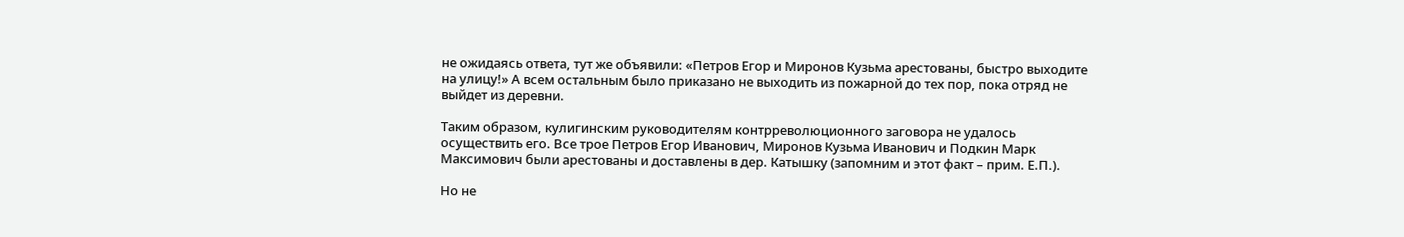не ожидаясь ответа, тут же объявили: «Петров Егор и Миронов Кузьма арестованы, быстро выходите на улицу!» А всем остальным было приказано не выходить из пожарной до тех пор, пока отряд не выйдет из деревни.

Таким образом, кулигинским руководителям контрреволюционного заговора не удалось осуществить его. Все трое Петров Егор Иванович, Миронов Кузьма Иванович и Подкин Марк Максимович были арестованы и доставлены в дер. Катышку (запомним и этот факт – прим. Е.П.).

Но не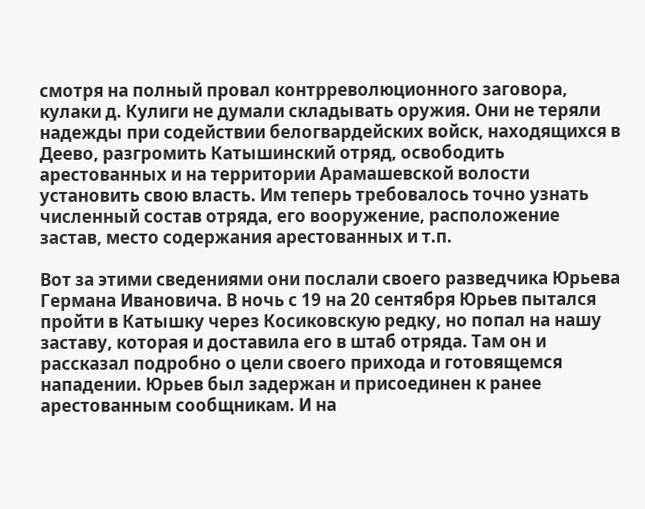смотря на полный провал контрреволюционного заговора, кулаки д. Кулиги не думали складывать оружия. Они не теряли надежды при содействии белогвардейских войск, находящихся в Деево, разгромить Катышинский отряд, освободить арестованных и на территории Арамашевской волости установить свою власть. Им теперь требовалось точно узнать численный состав отряда, его вооружение, расположение застав, место содержания арестованных и т.п.

Вот за этими сведениями они послали своего разведчика Юрьева Германа Ивановича. В ночь с 19 на 20 сентября Юрьев пытался пройти в Катышку через Косиковскую редку, но попал на нашу заставу, которая и доставила его в штаб отряда. Там он и рассказал подробно о цели своего прихода и готовящемся нападении. Юрьев был задержан и присоединен к ранее арестованным сообщникам. И на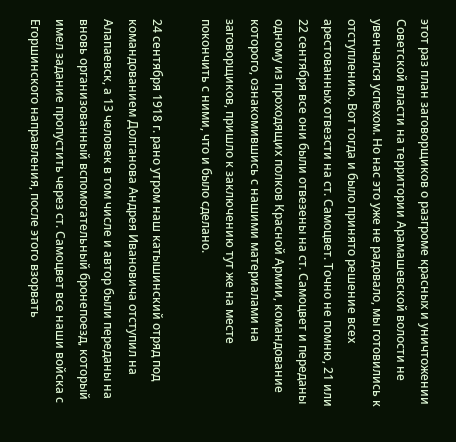этот раз план заговорщиков о разгроме красных и уничтожении Советской власти на территории Арамашевской волости не увенчался успехом. Но нас это уже не радовало, мы готовились к отступлению. Вот тогда и было принято решение всех арестованных отвезсти на ст. Самоцвет. Точно не помню, 21 или 22 сентября все они были отвезены на ст. Самоцвет и переданы одному из проходящих полков Красной Армии, командование которого, ознакомившись с нашими материалами на заговорщиков, пришло к заключению тут же на месте покончить с ними, что и было сделано.

24 сентября 1918 г. рано утром наш катышинский отряд под командованием Долганова Андрея Ивановича отступил на Алапаевск, а 13 человек в том числе и автор были переданы на вновь организованный вспомогательный бронепоезд, который имел задание пропустить через ст. Самоцвет все наши войска с Егоршинского направления, после этого взорвать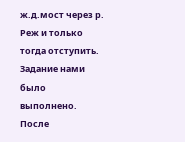ж.д.мост через р. Реж и только тогда отступить. Задание нами было выполнено. После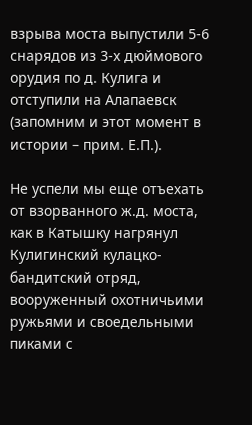взрыва моста выпустили 5-6 снарядов из 3-х дюймового орудия по д. Кулига и отступили на Алапаевск (запомним и этот момент в истории – прим. Е.П.).

Не успели мы еще отъехать от взорванного ж.д. моста, как в Катышку нагрянул Кулигинский кулацко-бандитский отряд, вооруженный охотничьими ружьями и своедельными пиками с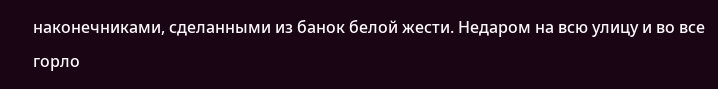наконечниками, сделанными из банок белой жести. Недаром на всю улицу и во все горло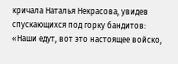кричала Наталья Некрасова, увидев спускающихся под горку бандитов: «Наши едут, вот это настоящее войско,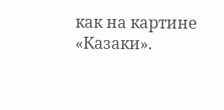как на картине «Казаки».